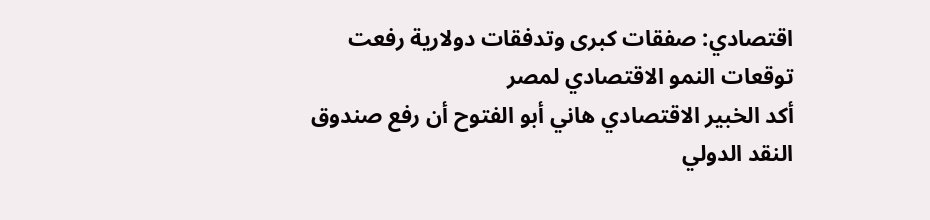اقتصادي: صفقات كبرى وتدفقات دولارية رفعت توقعات النمو الاقتصادي لمصر
أكد الخبير الاقتصادي هاني أبو الفتوح أن رفع صندوق النقد الدولي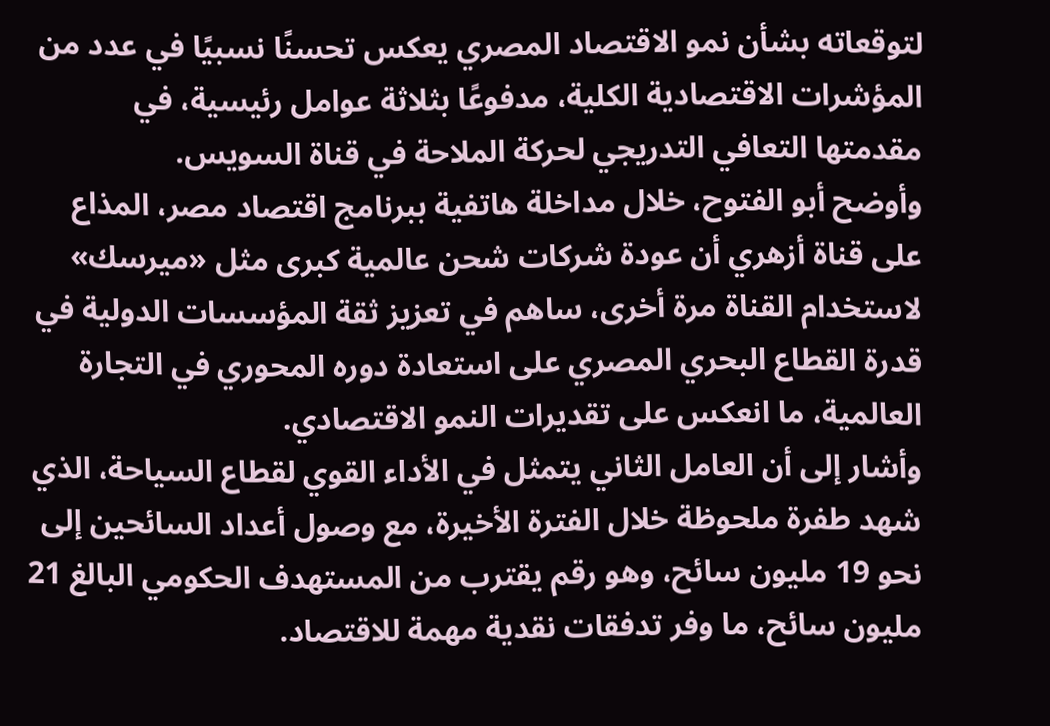لتوقعاته بشأن نمو الاقتصاد المصري يعكس تحسنًا نسبيًا في عدد من المؤشرات الاقتصادية الكلية، مدفوعًا بثلاثة عوامل رئيسية، في مقدمتها التعافي التدريجي لحركة الملاحة في قناة السويس.
وأوضح أبو الفتوح، خلال مداخلة هاتفية ببرنامج اقتصاد مصر، المذاع على قناة أزهري أن عودة شركات شحن عالمية كبرى مثل «ميرسك» لاستخدام القناة مرة أخرى، ساهم في تعزيز ثقة المؤسسات الدولية في قدرة القطاع البحري المصري على استعادة دوره المحوري في التجارة العالمية، ما انعكس على تقديرات النمو الاقتصادي.
وأشار إلى أن العامل الثاني يتمثل في الأداء القوي لقطاع السياحة، الذي شهد طفرة ملحوظة خلال الفترة الأخيرة، مع وصول أعداد السائحين إلى نحو 19 مليون سائح، وهو رقم يقترب من المستهدف الحكومي البالغ 21 مليون سائح، ما وفر تدفقات نقدية مهمة للاقتصاد.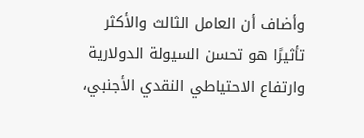وأضاف أن العامل الثالث والأكثر تأثيرًا هو تحسن السيولة الدولارية وارتفاع الاحتياطي النقدي الأجنبي،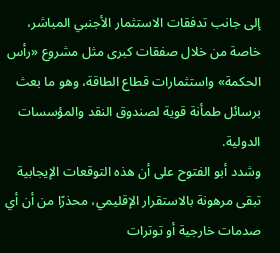إلى جانب تدفقات الاستثمار الأجنبي المباشر، خاصة من خلال صفقات كبرى مثل مشروع «رأس الحكمة» واستثمارات قطاع الطاقة، وهو ما بعث برسائل طمأنة قوية لصندوق النقد والمؤسسات الدولية.
وشدد أبو الفتوح على أن هذه التوقعات الإيجابية تبقى مرهونة بالاستقرار الإقليمي، محذرًا من أن أي صدمات خارجية أو توترات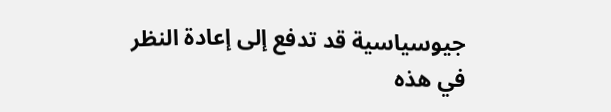جيوسياسية قد تدفع إلى إعادة النظر في هذه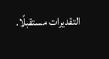التقديرات مستقبلًا.